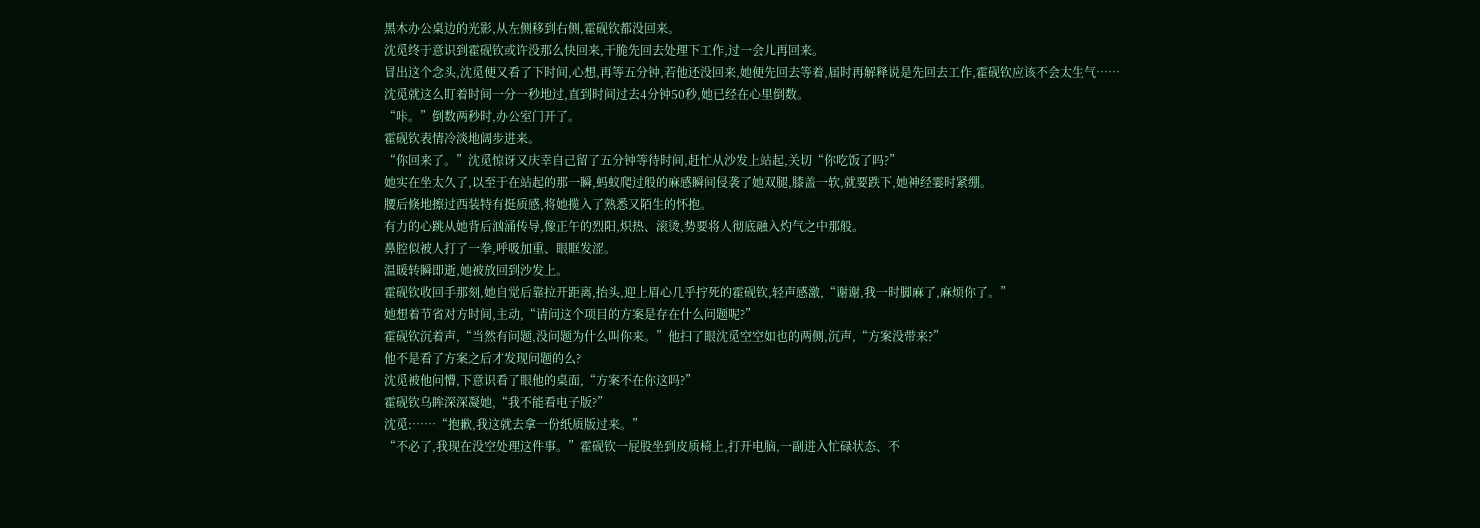黑木办公桌边的光影,从左侧移到右侧,霍砚钦都没回来。
沈觅终于意识到霍砚钦或许没那么快回来,干脆先回去处理下工作,过一会儿再回来。
冒出这个念头,沈觅便又看了下时间,心想,再等五分钟,若他还没回来,她便先回去等着,届时再解释说是先回去工作,霍砚钦应该不会太生气……
沈觅就这么盯着时间一分一秒地过,直到时间过去4分钟50秒,她已经在心里倒数。
“咔。”倒数两秒时,办公室门开了。
霍砚钦表情冷淡地阔步进来。
“你回来了。”沈觅惊讶又庆幸自己留了五分钟等待时间,赶忙从沙发上站起,关切“你吃饭了吗?”
她实在坐太久了,以至于在站起的那一瞬,蚂蚁爬过般的麻感瞬间侵袭了她双腿,膝盖一软,就要跌下,她神经霎时紧绷。
腰后倏地擦过西装特有挺质感,将她揽入了熟悉又陌生的怀抱。
有力的心跳从她背后汹涌传导,像正午的烈阳,炽热、滚烫,势要将人彻底融入灼气之中那般。
鼻腔似被人打了一拳,呼吸加重、眼眶发涩。
温暖转瞬即逝,她被放回到沙发上。
霍砚钦收回手那刻,她自觉后靠拉开距离,抬头,迎上眉心几乎拧死的霍砚钦,轻声感激,“谢谢,我一时脚麻了,麻烦你了。”
她想着节省对方时间,主动,“请问这个项目的方案是存在什么问题呢?”
霍砚钦沉着声,“当然有问题,没问题为什么叫你来。”他扫了眼沈觅空空如也的两侧,沉声,“方案没带来?”
他不是看了方案之后才发现问题的么?
沈觅被他问懵,下意识看了眼他的桌面,“方案不在你这吗?”
霍砚钦乌眸深深凝她,“我不能看电子版?”
沈觅:……“抱歉,我这就去拿一份纸质版过来。”
“不必了,我现在没空处理这件事。”霍砚钦一屁股坐到皮质椅上,打开电脑,一副进入忙碌状态、不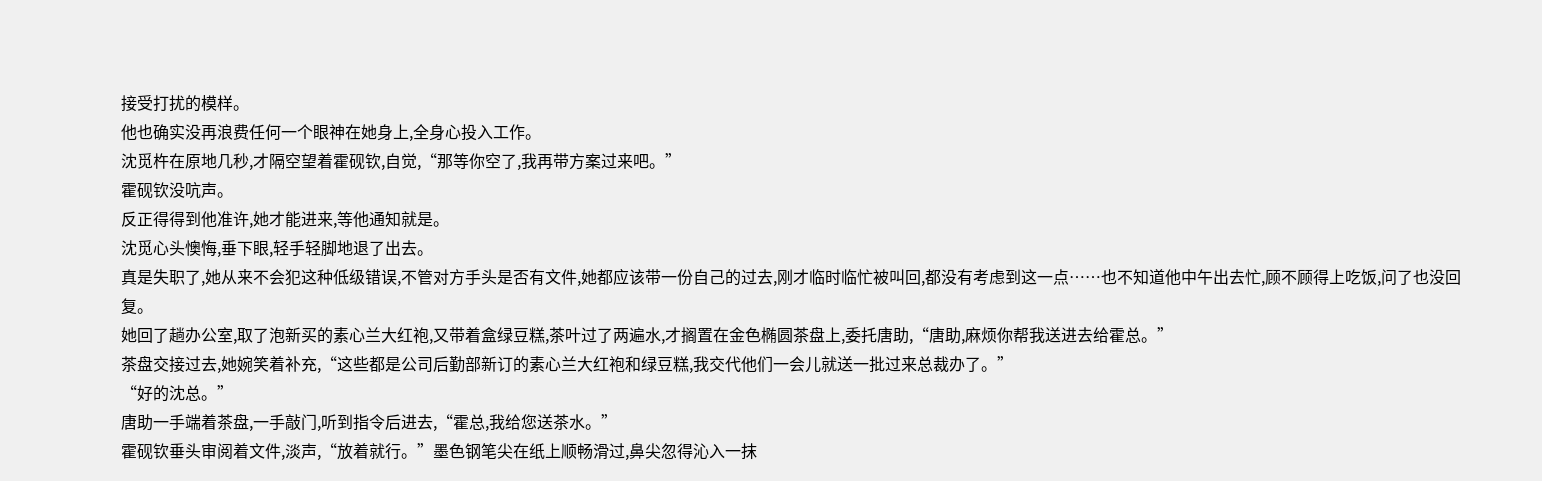接受打扰的模样。
他也确实没再浪费任何一个眼神在她身上,全身心投入工作。
沈觅杵在原地几秒,才隔空望着霍砚钦,自觉,“那等你空了,我再带方案过来吧。”
霍砚钦没吭声。
反正得得到他准许,她才能进来,等他通知就是。
沈觅心头懊悔,垂下眼,轻手轻脚地退了出去。
真是失职了,她从来不会犯这种低级错误,不管对方手头是否有文件,她都应该带一份自己的过去,刚才临时临忙被叫回,都没有考虑到这一点……也不知道他中午出去忙,顾不顾得上吃饭,问了也没回复。
她回了趟办公室,取了泡新买的素心兰大红袍,又带着盒绿豆糕,茶叶过了两遍水,才搁置在金色椭圆茶盘上,委托唐助,“唐助,麻烦你帮我送进去给霍总。”
茶盘交接过去,她婉笑着补充,“这些都是公司后勤部新订的素心兰大红袍和绿豆糕,我交代他们一会儿就送一批过来总裁办了。”
“好的沈总。”
唐助一手端着茶盘,一手敲门,听到指令后进去,“霍总,我给您送茶水。”
霍砚钦垂头审阅着文件,淡声,“放着就行。”墨色钢笔尖在纸上顺畅滑过,鼻尖忽得沁入一抹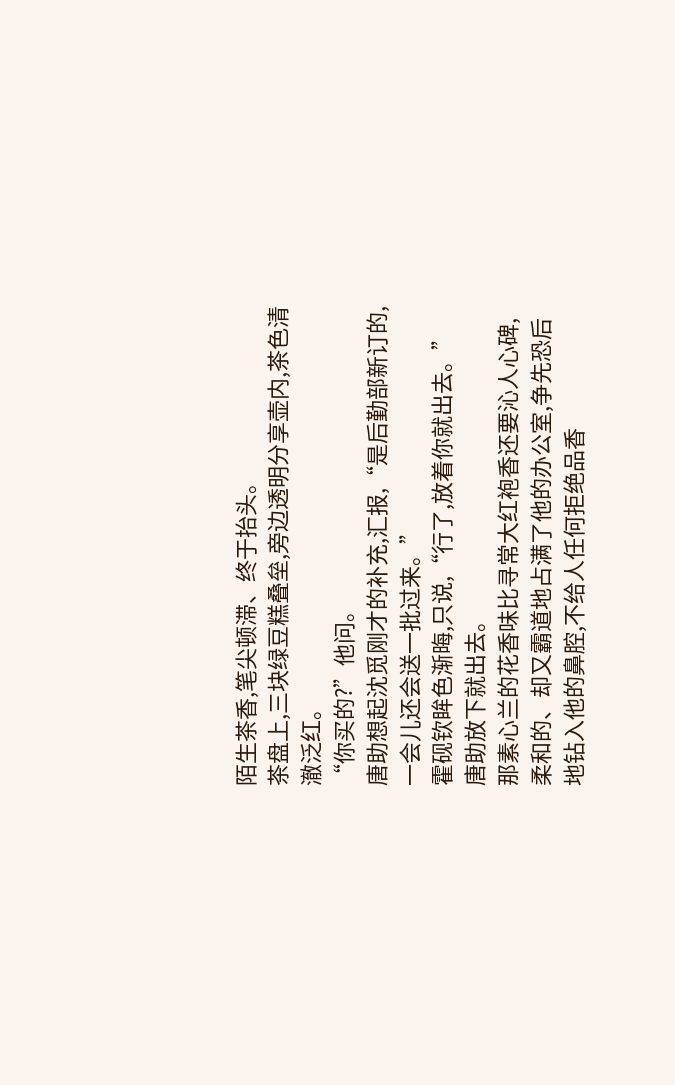陌生茶香,笔尖顿滞、终于抬头。
茶盘上,三块绿豆糕叠垒,旁边透明分享壶内,茶色清澈泛红。
“你买的?”他问。
唐助想起沈觅刚才的补充,汇报,“是后勤部新订的,一会儿还会送一批过来。”
霍砚钦眸色渐晦,只说,“行了,放着你就出去。”
唐助放下就出去。
那素心兰的花香味比寻常大红袍香还要沁人心碑,柔和的、却又霸道地占满了他的办公室,争先恐后地钻入他的鼻腔,不给人任何拒绝品香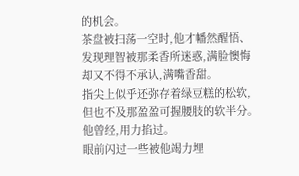的机会。
茶盘被扫荡一空时,他才幡然醒悟、发现理智被那柔香所迷惑,满脸懊悔却又不得不承认,满嘴香甜。
指尖上似乎还弥存着绿豆糕的松软,但也不及那盈盈可握腰肢的软半分。
他曾经,用力掐过。
眼前闪过一些被他竭力埋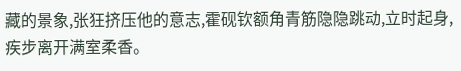藏的景象,张狂挤压他的意志,霍砚钦额角青筋隐隐跳动,立时起身,疾步离开满室柔香。